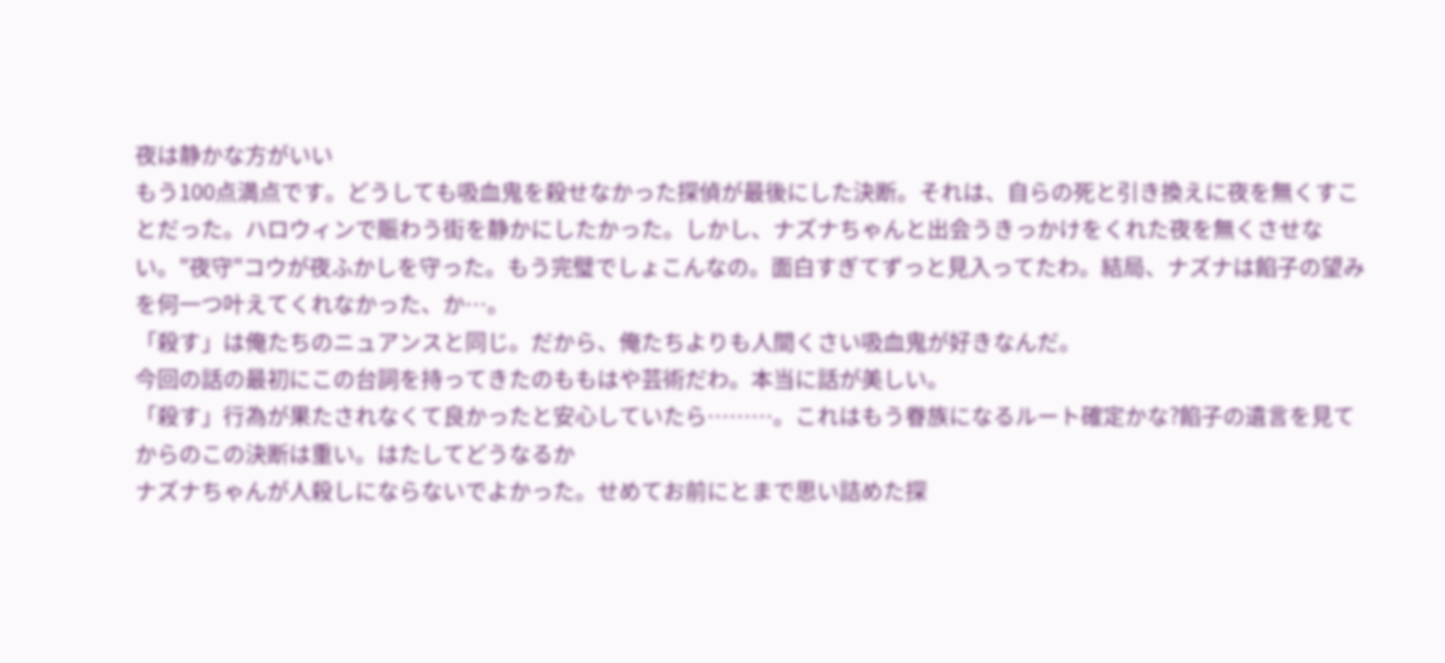夜は静かな方がいい
もう100点満点です。どうしても吸血鬼を殺せなかった探偵が最後にした決断。それは、自らの死と引き換えに夜を無くすことだった。ハロウィンで賑わう街を静かにしたかった。しかし、ナズナちゃんと出会うきっかけをくれた夜を無くさせない。"夜守"コウが夜ふかしを守った。もう完璧でしょこんなの。面白すぎてずっと見入ってたわ。結局、ナズナは餡子の望みを何一つ叶えてくれなかった、か…。
「殺す」は俺たちのニュアンスと同じ。だから、俺たちよりも人間くさい吸血鬼が好きなんだ。
今回の話の最初にこの台詞を持ってきたのももはや芸術だわ。本当に話が美しい。
「殺す」行為が果たされなくて良かったと安心していたら………。これはもう眷族になるルート確定かな?餡子の遺言を見てからのこの決断は重い。はたしてどうなるか
ナズナちゃんが人殺しにならないでよかった。せめてお前にとまで思い詰めた探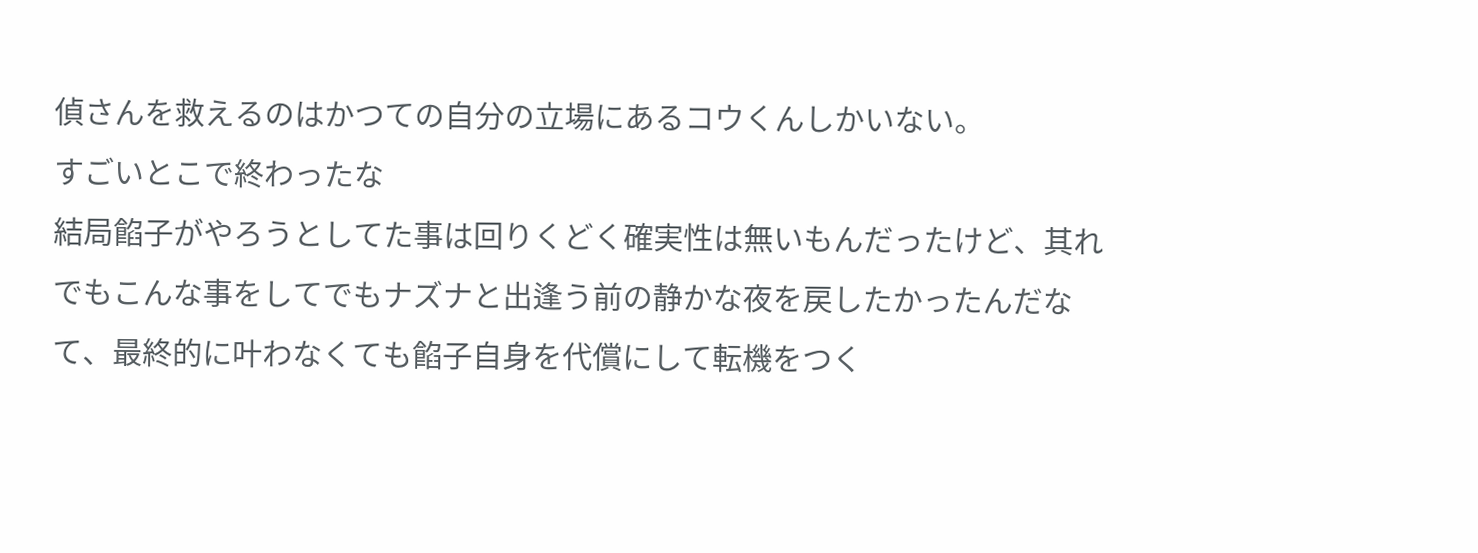偵さんを救えるのはかつての自分の立場にあるコウくんしかいない。
すごいとこで終わったな
結局餡子がやろうとしてた事は回りくどく確実性は無いもんだったけど、其れでもこんな事をしてでもナズナと出逢う前の静かな夜を戻したかったんだなて、最終的に叶わなくても餡子自身を代償にして転機をつく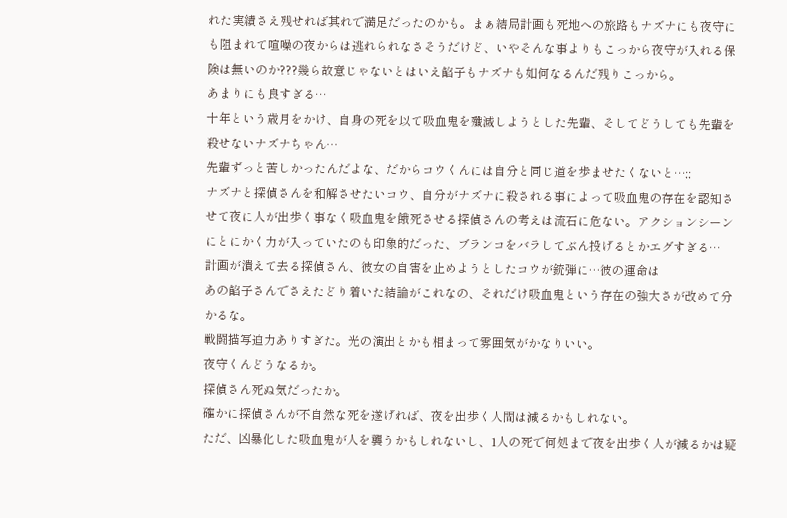れた実績さえ残せれば其れで満足だったのかも。まぁ結局計画も死地への旅路もナズナにも夜守にも阻まれて喧噪の夜からは逃れられなさそうだけど、いやそんな事よりもこっから夜守が入れる保険は無いのか???幾ら故意じゃないとはいえ餡子もナズナも如何なるんだ残りこっから。
あまりにも良すぎる…
十年という歳月をかけ、自身の死を以て吸血鬼を殲滅しようとした先輩、そしてどうしても先輩を殺せないナズナちゃん…
先輩ずっと苦しかったんだよな、だからコウくんには自分と同じ道を歩ませたくないと…;;
ナズナと探偵さんを和解させたいコウ、自分がナズナに殺される事によって吸血鬼の存在を認知させて夜に人が出歩く事なく吸血鬼を餓死させる探偵さんの考えは流石に危ない。アクションシーンにとにかく力が入っていたのも印象的だった、ブランコをバラしてぶん投げるとかエグすぎる…
計画が潰えて去る探偵さん、彼女の自害を止めようとしたコウが銃弾に…彼の運命は
あの餡子さんでさえたどり着いた結論がこれなの、それだけ吸血鬼という存在の強大さが改めて分かるな。
戦闘描写迫力ありすぎた。光の演出とかも相まって雰囲気がかなりいい。
夜守くんどうなるか。
探偵さん死ぬ気だったか。
確かに探偵さんが不自然な死を遂げれば、夜を出歩く人間は減るかもしれない。
ただ、凶暴化した吸血鬼が人を襲うかもしれないし、1人の死で何処まで夜を出歩く人が減るかは疑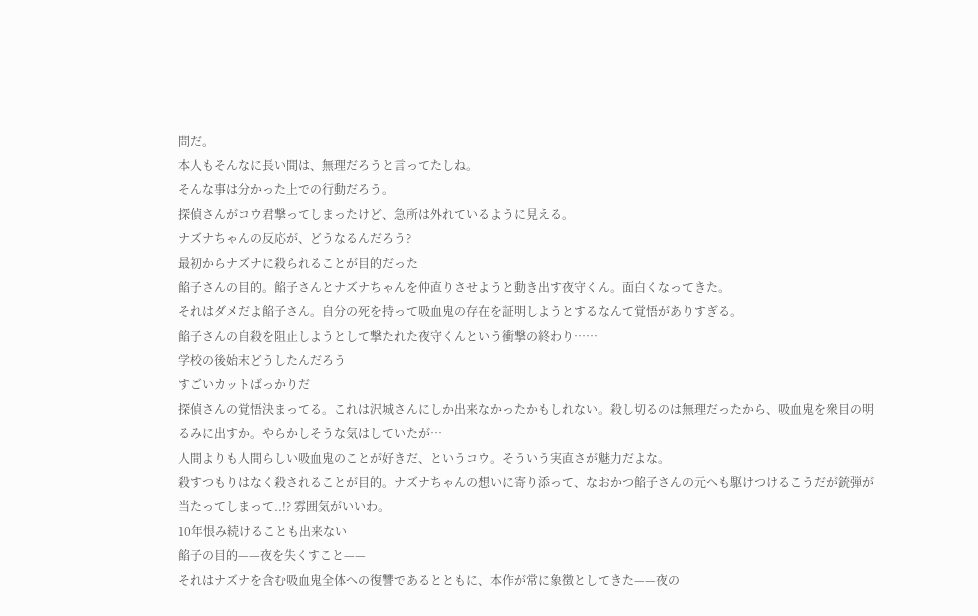問だ。
本人もそんなに長い間は、無理だろうと言ってたしね。
そんな事は分かった上での行動だろう。
探偵さんがコウ君撃ってしまったけど、急所は外れているように見える。
ナズナちゃんの反応が、どうなるんだろう?
最初からナズナに殺られることが目的だった
餡子さんの目的。餡子さんとナズナちゃんを仲直りさせようと動き出す夜守くん。面白くなってきた。
それはダメだよ餡子さん。自分の死を持って吸血鬼の存在を証明しようとするなんて覚悟がありすぎる。
餡子さんの自殺を阻止しようとして撃たれた夜守くんという衝撃の終わり……
学校の後始末どうしたんだろう
すごいカットばっかりだ
探偵さんの覚悟決まってる。これは沢城さんにしか出来なかったかもしれない。殺し切るのは無理だったから、吸血鬼を衆目の明るみに出すか。やらかしそうな気はしていたが…
人間よりも人間らしい吸血鬼のことが好きだ、というコウ。そういう実直さが魅力だよな。
殺すつもりはなく殺されることが目的。ナズナちゃんの想いに寄り添って、なおかつ餡子さんの元へも駆けつけるこうだが銃弾が当たってしまって..!? 雰囲気がいいわ。
10年恨み続けることも出来ない
餡子の目的——夜を失くすこと——
それはナズナを含む吸血鬼全体への復讐であるとともに、本作が常に象徴としてきた——夜の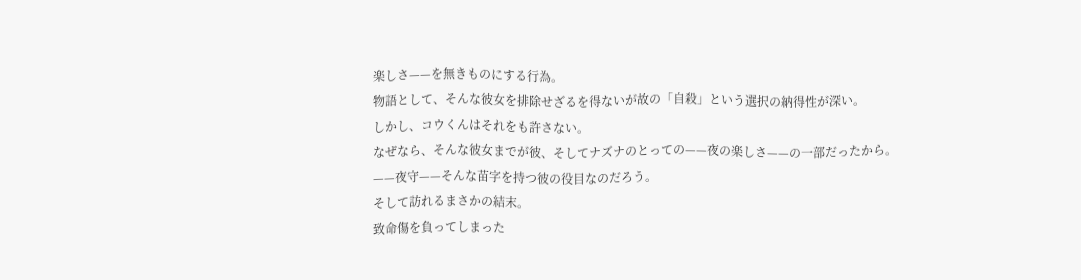楽しさ——を無きものにする行為。
物語として、そんな彼女を排除せざるを得ないが故の「自殺」という選択の納得性が深い。
しかし、コウくんはそれをも許さない。
なぜなら、そんな彼女までが彼、そしてナズナのとっての——夜の楽しさ——の一部だったから。
——夜守——そんな苗字を持つ彼の役目なのだろう。
そして訪れるまさかの結末。
致命傷を負ってしまった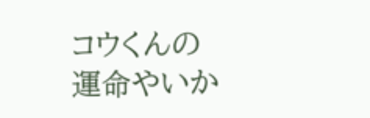コウくんの運命やいか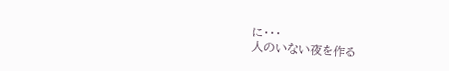に・・・
人のいない夜を作る